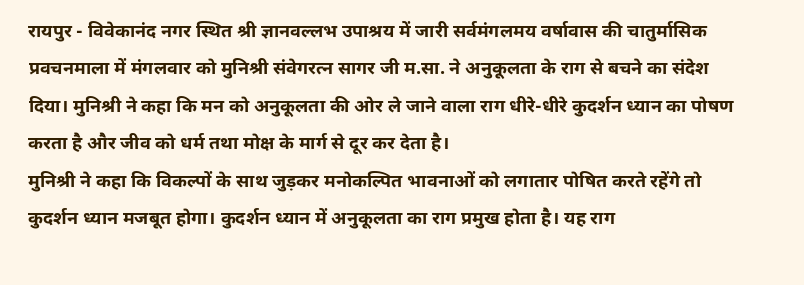रायपुर - विवेकानंद नगर स्थित श्री ज्ञानवल्लभ उपाश्रय में जारी सर्वमंगलमय वर्षावास की चातुर्मासिक प्रवचनमाला में मंगलवार को मुनिश्री संवेगरत्न सागर जी म.सा. ने अनुकूलता के राग से बचने का संदेश दिया। मुनिश्री ने कहा कि मन को अनुकूलता की ओर ले जाने वाला राग धीरे-धीरे कुदर्शन ध्यान का पोषण करता है और जीव को धर्म तथा मोक्ष के मार्ग से दूर कर देता है।
मुनिश्री ने कहा कि विकल्पों के साथ जुड़कर मनोकल्पित भावनाओं को लगातार पोषित करते रहेंगे तो कुदर्शन ध्यान मजबूत होगा। कुदर्शन ध्यान में अनुकूलता का राग प्रमुख होता है। यह राग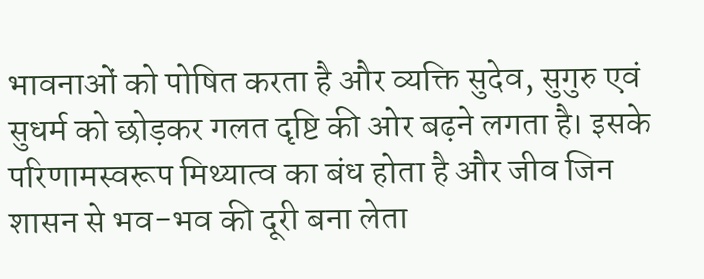भावनाओं को पोषित करता है और व्यक्ति सुदेव, सुगुरु एवं सुधर्म को छोड़कर गलत दृष्टि की ओर बढ़ने लगता है। इसके परिणामस्वरूप मिथ्यात्व का बंध होता है और जीव जिन शासन से भव-भव की दूरी बना लेता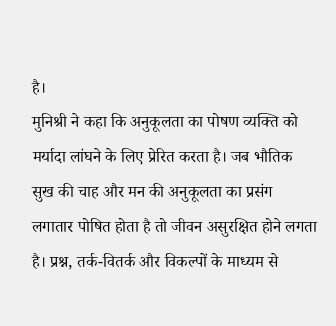है।
मुनिश्री ने कहा कि अनुकूलता का पोषण व्यक्ति को मर्यादा लांघने के लिए प्रेरित करता है। जब भौतिक सुख की चाह और मन की अनुकूलता का प्रसंग लगातार पोषित होता है तो जीवन असुरक्षित होने लगता है। प्रश्न, तर्क-वितर्क और विकल्पों के माध्यम से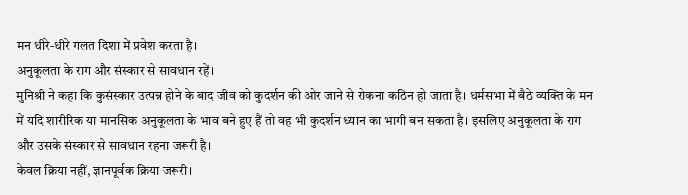मन धीरे-धीरे गलत दिशा में प्रवेश करता है।
अनुकूलता के राग और संस्कार से सावधान रहें।
मुनिश्री ने कहा कि कुसंस्कार उत्पन्न होने के बाद जीव को कुदर्शन की ओर जाने से रोकना कठिन हो जाता है। धर्मसभा में बैठे व्यक्ति के मन में यदि शारीरिक या मानसिक अनुकूलता के भाव बने हुए हैं तो वह भी कुदर्शन ध्यान का भागी बन सकता है। इसलिए अनुकूलता के राग और उसके संस्कार से सावधान रहना जरूरी है।
केवल क्रिया नहीं, ज्ञानपूर्वक क्रिया जरूरी।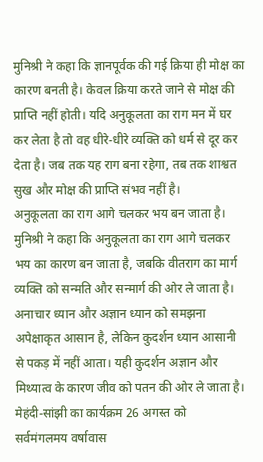मुनिश्री ने कहा कि ज्ञानपूर्वक की गई क्रिया ही मोक्ष का कारण बनती है। केवल क्रिया करते जाने से मोक्ष की प्राप्ति नहीं होती। यदि अनुकूलता का राग मन में घर कर लेता है तो वह धीरे-धीरे व्यक्ति को धर्म से दूर कर देता है। जब तक यह राग बना रहेगा, तब तक शाश्वत सुख और मोक्ष की प्राप्ति संभव नहीं है।
अनुकूलता का राग आगे चलकर भय बन जाता है।
मुनिश्री ने कहा कि अनुकूलता का राग आगे चलकर भय का कारण बन जाता है, जबकि वीतराग का मार्ग व्यक्ति को सन्मति और सन्मार्ग की ओर ले जाता है। अनाचार ध्यान और अज्ञान ध्यान को समझना अपेक्षाकृत आसान है, लेकिन कुदर्शन ध्यान आसानी से पकड़ में नहीं आता। यही कुदर्शन अज्ञान और मिथ्यात्व के कारण जीव को पतन की ओर ले जाता है।
मेहंदी-सांझी का कार्यक्रम 26 अगस्त को
सर्वमंगलमय वर्षावास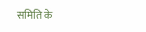समिति के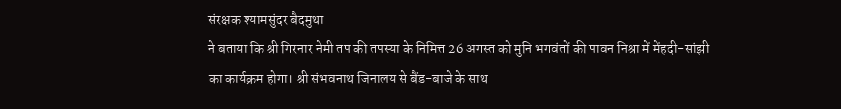संरक्षक श्यामसुंदर बैदमुथा
ने बताया कि श्री गिरनार नेमी तप की तपस्या के निमित्त 26 अगस्त को मुनि भगवंतों की पावन निश्रा में मेंहदी-सांझी का कार्यक्रम होगा। श्री संभवनाथ जिनालय से बैंड-बाजे के साथ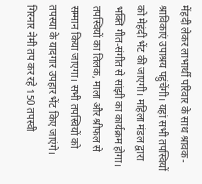मेंहदी लेकर लाभार्थी परिवार के साथ श्रावक-श्राविकाएं उपाश्रय पहुंचेंगी। यहां सभी तपस्वियों को मेहंदी भेंट की जाएगी। महिला मंडल द्वारा भक्ति गीत-संगीत से सांझी का कार्यक्रम होगा। तपस्वियों का तिलक, माला और श्रीफल से सम्मान किया जाएगा। सभी तपस्वियों को तपस्या के यादगार उपहार भेंट किए जाएंगे। गिरनार नेमी तप कर रहे 150 तपस्वी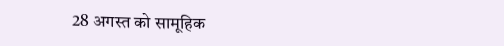28 अगस्त को सामूहिक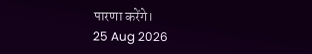पारणा करेंगे।
25 Aug 2026